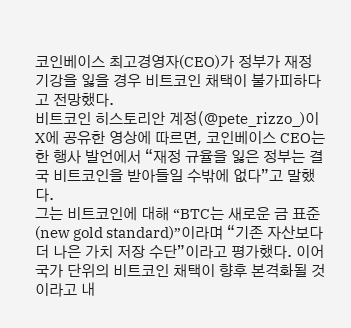코인베이스 최고경영자(CEO)가 정부가 재정 기강을 잃을 경우 비트코인 채택이 불가피하다고 전망했다.
비트코인 히스토리안 계정(@pete_rizzo_)이 X에 공유한 영상에 따르면, 코인베이스 CEO는 한 행사 발언에서 “재정 규율을 잃은 정부는 결국 비트코인을 받아들일 수밖에 없다”고 말했다.
그는 비트코인에 대해 “BTC는 새로운 금 표준(new gold standard)”이라며 “기존 자산보다 더 나은 가치 저장 수단”이라고 평가했다. 이어 국가 단위의 비트코인 채택이 향후 본격화될 것이라고 내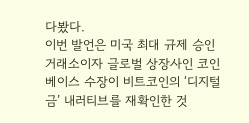다봤다.
이번 발언은 미국 최대 규제 승인 거래소이자 글로벌 상장사인 코인베이스 수장이 비트코인의 ‘디지털 금’ 내러티브를 재확인한 것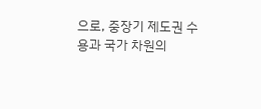으로, 중장기 제도권 수용과 국가 차원의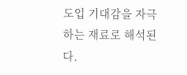도입 기대감을 자극하는 재료로 해석된다.